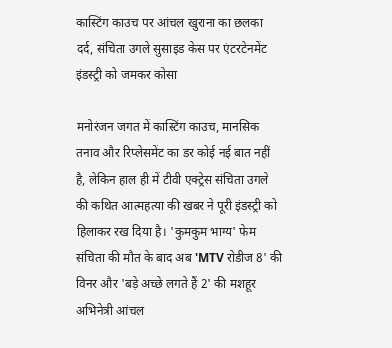कास्टिंग काउच पर आंचल खुराना का छलका दर्द, संचिता उगले सुसाइड केस पर एंटरटेनमेंट इंडस्ट्री को जमकर कोसा

मनोरंजन जगत में कास्टिंग काउच, मानसिक तनाव और रिप्लेसमेंट का डर कोई नई बात नहीं है, लेकिन हाल ही में टीवी एक्ट्रेस संचिता उगले की कथित आत्महत्या की खबर ने पूरी इंडस्ट्री को हिलाकर रख दिया है। 'कुमकुम भाग्य' फेम संचिता की मौत के बाद अब 'MTV रोडीज 8' की विनर और 'बड़े अच्छे लगते हैं 2' की मशहूर अभिनेत्री आंचल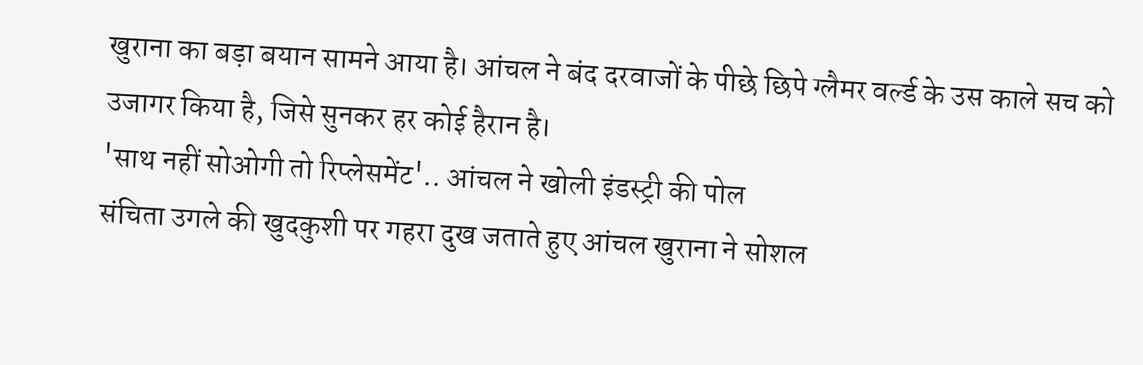खुराना का बड़ा बयान सामने आया है। आंचल ने बंद दरवाजों के पीछे छिपे ग्लैमर वर्ल्ड के उस काले सच को उजागर किया है, जिसे सुनकर हर कोई हैरान है।
'साथ नहीं सोओगी तो रिप्लेसमेंट'.. आंचल ने खोली इंडस्ट्री की पोल
संचिता उगले की खुदकुशी पर गहरा दुख जताते हुए आंचल खुराना ने सोशल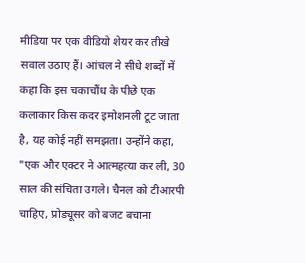मीडिया पर एक वीडियो शेयर कर तीखे सवाल उठाए हैं। आंचल ने सीधे शब्दों में कहा कि इस चकाचौंध के पीछे एक कलाकार किस कदर इमोशनली टूट जाता है, यह कोई नहीं समझता। उन्होंने कहा, "एक और एक्टर ने आत्महत्या कर ली, 30 साल की संचिता उगले। चैनल को टीआरपी चाहिए, प्रोड्यूसर को बजट बचाना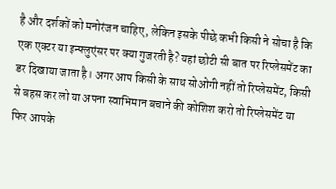है और दर्शकों को मनोरंजन चाहिए, लेकिन इसके पीछे कभी किसी ने सोचा है कि एक एक्टर या इन्फ्लुएंसर पर क्या गुजरती है? यहां छोटी सी बात पर रिप्लेसमेंट का डर दिखाया जाता है। अगर आप किसी के साथ सोओगी नहीं तो रिप्लेसमेंट, किसी से बहस कर लो या अपना स्वाभिमान बचाने की कोशिश करो तो रिप्लेसमेंट या फिर आपके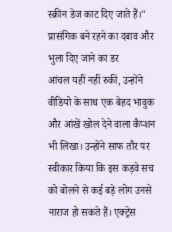स्क्रीन डेज काट दिए जाते हैं।"
प्रासंगिक बने रहने का दबाव और भुला दिए जाने का डर
आंचल यहीं नहीं रुकीं, उन्होंने वीडियो के साथ एक बेहद भावुक और आंखें खोल देने वाला कैप्शन भी लिखा। उन्होंने साफ तौर पर स्वीकार किया कि इस कड़वे सच को बोलने से कई बड़े लोग उनसे नाराज हो सकते हैं। एक्ट्रेस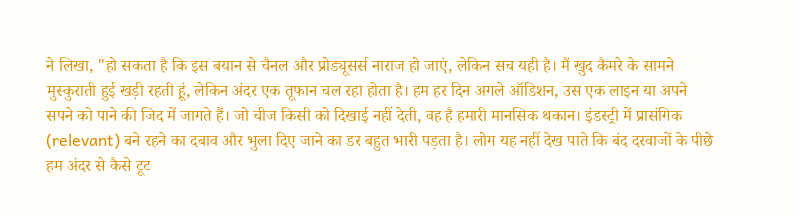ने लिखा, "हो सकता है कि इस बयान से चैनल और प्रोड्यूसर्स नाराज हो जाएं, लेकिन सच यही है। मैं खुद कैमरे के सामने मुस्कुराती हुई खड़ी रहती हूं, लेकिन अंदर एक तूफान चल रहा होता है। हम हर दिन अगले ऑडिशन, उस एक लाइन या अपने सपने को पाने की जिद में जागते हैं। जो चीज किसी को दिखाई नहीं देती, वह है हमारी मानसिक थकान। इंडस्ट्री में प्रासंगिक (relevant) बने रहने का दबाव और भुला दिए जाने का डर बहुत भारी पड़ता है। लोग यह नहीं देख पाते कि बंद दरवाजों के पीछे हम अंदर से कैसे टूट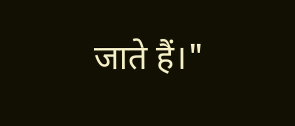जाते हैं।"